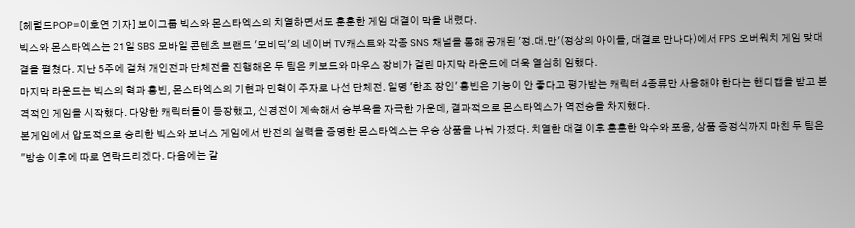[헤럴드POP=이호연 기자] 보이그룹 빅스와 몬스타엑스의 치열하면서도 훈훈한 게임 대결이 막을 내렸다.
빅스와 몬스타엑스는 21일 SBS 모바일 콘텐츠 브랜드 '모비딕'의 네이버 TV캐스트와 각종 SNS 채널을 통해 공개된 '정.대.만'(정상의 아이돌, 대결로 만나다)에서 FPS 오버워치 게임 맞대결을 펼쳤다. 지난 5주에 걸쳐 개인전과 단체전을 진행해온 두 팀은 키보드와 마우스 장비가 걸린 마지막 라운드에 더욱 열심히 임했다.
마지막 라운드는 빅스의 혁과 홍빈, 몬스타엑스의 기현과 민혁이 주자로 나선 단체전. 일명 '한조 장인' 홍빈은 기능이 안 좋다고 평가받는 캐릭터 4종류만 사용해야 한다는 핸디캡을 받고 본격적인 게임을 시작했다. 다양한 캐릭터들이 등장했고, 신경전이 계속해서 승부욕을 자극한 가운데, 결과적으로 몬스타엑스가 역전승을 차지했다.
본게임에서 압도적으로 승리한 빅스와 보너스 게임에서 반전의 실력을 증명한 몬스타엑스는 우승 상품을 나눠 가졌다. 치열한 대결 이후 훈훈한 악수와 포옹, 상품 증정식까지 마친 두 팀은 "방송 이후에 따로 연락드리겠다. 다음에는 같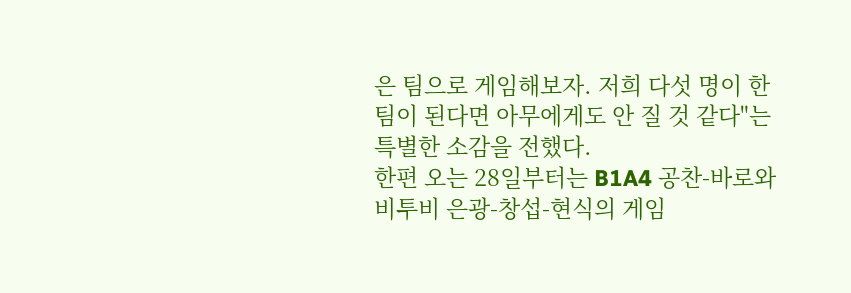은 팀으로 게임해보자. 저희 다섯 명이 한 팀이 된다면 아무에게도 안 질 것 같다"는 특별한 소감을 전했다.
한편 오는 28일부터는 B1A4 공찬-바로와 비투비 은광-창섭-현식의 게임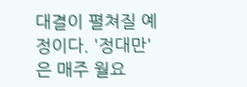대결이 펼쳐질 예정이다. '정대만'은 매주 월요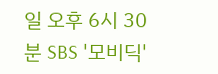일 오후 6시 30분 SBS '모비딕'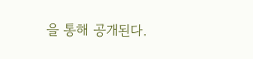을 통해 공개된다.